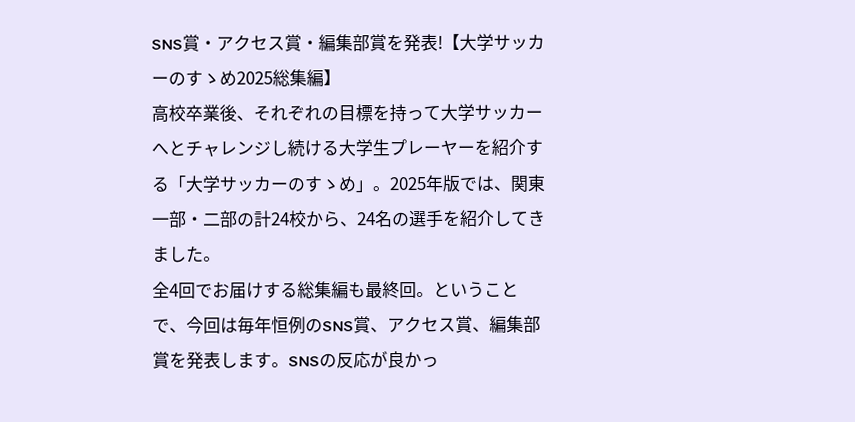SNS賞・アクセス賞・編集部賞を発表!【大学サッカーのすゝめ2025総集編】
高校卒業後、それぞれの目標を持って大学サッカーへとチャレンジし続ける大学生プレーヤーを紹介する「大学サッカーのすゝめ」。2025年版では、関東一部・二部の計24校から、24名の選手を紹介してきました。
全4回でお届けする総集編も最終回。ということで、今回は毎年恒例のSNS賞、アクセス賞、編集部賞を発表します。SNSの反応が良かっ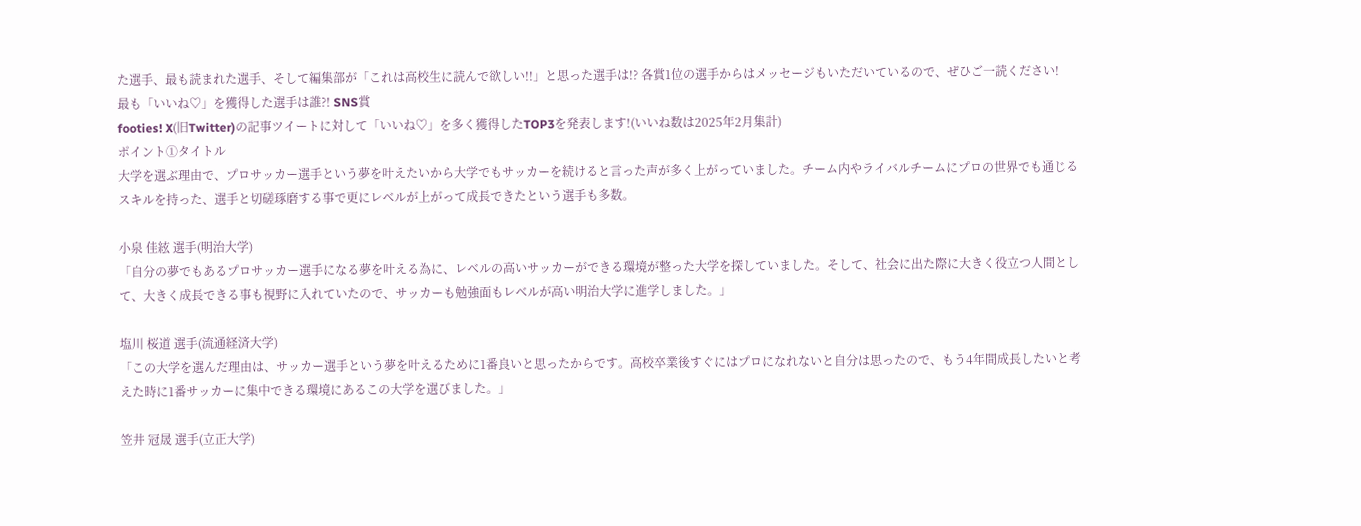た選手、最も読まれた選手、そして編集部が「これは高校生に読んで欲しい!!」と思った選手は!? 各賞1位の選手からはメッセージもいただいているので、ぜひご一読ください!
最も「いいね♡」を獲得した選手は誰?! SNS賞
footies! X(旧Twitter)の記事ツイートに対して「いいね♡」を多く獲得したTOP3を発表します!(いいね数は2025年2月集計)
ポイント①タイトル
大学を選ぶ理由で、プロサッカー選手という夢を叶えたいから大学でもサッカーを続けると言った声が多く上がっていました。チーム内やライバルチームにプロの世界でも通じるスキルを持った、選手と切磋琢磨する事で更にレベルが上がって成長できたという選手も多数。

小泉 佳絃 選手(明治大学)
「自分の夢でもあるプロサッカー選手になる夢を叶える為に、レベルの高いサッカーができる環境が整った大学を探していました。そして、社会に出た際に大きく役立つ人間として、大きく成長できる事も視野に入れていたので、サッカーも勉強面もレベルが高い明治大学に進学しました。」

塩川 桜道 選手(流通経済大学)
「この大学を選んだ理由は、サッカー選手という夢を叶えるために1番良いと思ったからです。高校卒業後すぐにはプロになれないと自分は思ったので、もう4年間成長したいと考えた時に1番サッカーに集中できる環境にあるこの大学を選びました。」

笠井 冠晟 選手(立正大学)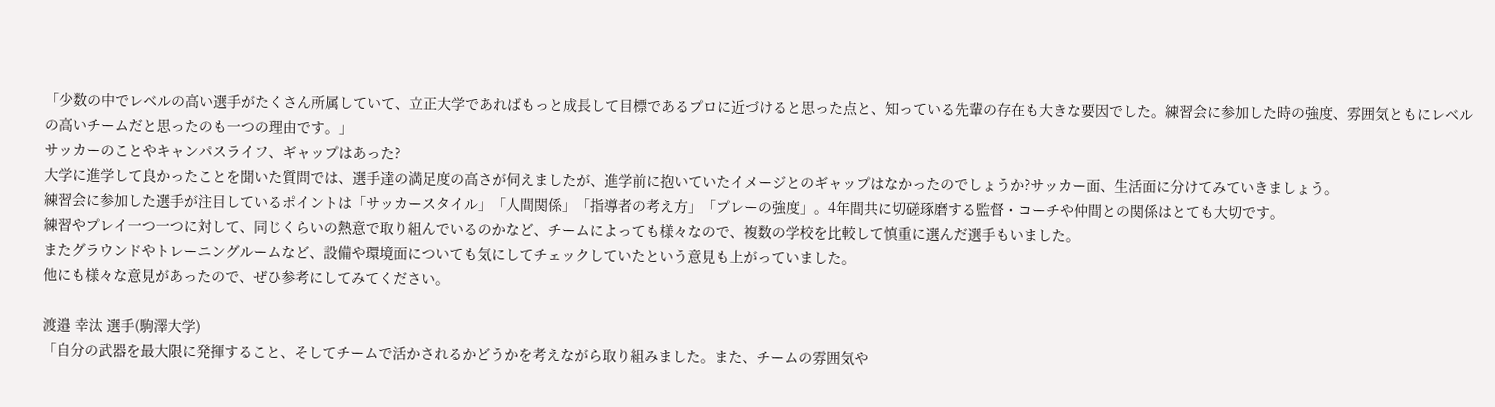「少数の中でレベルの高い選手がたくさん所属していて、立正大学であればもっと成長して目標であるプロに近づけると思った点と、知っている先輩の存在も大きな要因でした。練習会に参加した時の強度、雰囲気ともにレベルの高いチームだと思ったのも一つの理由です。」
サッカーのことやキャンパスライフ、ギャップはあった?
大学に進学して良かったことを聞いた質問では、選手達の満足度の高さが伺えましたが、進学前に抱いていたイメージとのギャップはなかったのでしょうか?サッカー面、生活面に分けてみていきましょう。
練習会に参加した選手が注目しているポイントは「サッカースタイル」「人間関係」「指導者の考え方」「プレーの強度」。4年間共に切磋琢磨する監督・コーチや仲間との関係はとても大切です。
練習やプレイ一つ一つに対して、同じくらいの熱意で取り組んでいるのかなど、チームによっても様々なので、複数の学校を比較して慎重に選んだ選手もいました。
またグラウンドやトレーニングルームなど、設備や環境面についても気にしてチェックしていたという意見も上がっていました。
他にも様々な意見があったので、ぜひ参考にしてみてください。

渡邉 幸汰 選手(駒澤大学)
「自分の武器を最大限に発揮すること、そしてチームで活かされるかどうかを考えながら取り組みました。また、チームの雰囲気や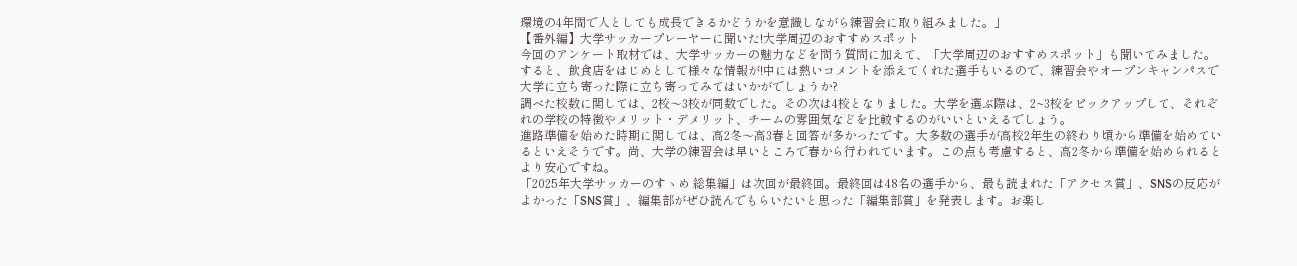環境の4年間で人としても成長できるかどうかを意識しながら練習会に取り組みました。」
【番外編】大学サッカープレーヤーに聞いた!大学周辺のおすすめスポット
今回のアンケート取材では、大学サッカーの魅力などを問う質問に加えて、「大学周辺のおすすめスポット」も聞いてみました。
すると、飲食店をはじめとして様々な情報が!中には熱いコメントを添えてくれた選手もいるので、練習会やオープンキャンパスで大学に立ち寄った際に立ち寄ってみてはいかがでしょうか?
調べた校数に関しては、2校〜3校が同数でした。その次は4校となりました。大学を選ぶ際は、2~3校をピックアップして、それぞれの学校の特徴やメリット・デメリット、チームの雰囲気などを比較するのがいいといえるでしょう。
進路準備を始めた時期に関しては、高2冬〜高3春と回答が多かったです。大多数の選手が高校2年生の終わり頃から準備を始めているといえそうです。尚、大学の練習会は早いところで春から行われています。この点も考慮すると、高2冬から準備を始められるとより安心ですね。
「2025年大学サッカーのすゝめ 総集編」は次回が最終回。最終回は48名の選手から、最も読まれた「アクセス賞」、SNSの反応がよかった「SNS賞」、編集部がぜひ読んでもらいたいと思った「編集部賞」を発表します。お楽し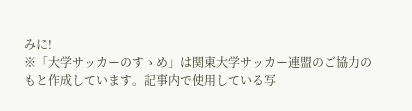みに!
※「大学サッカーのすゝめ」は関東大学サッカー連盟のご協力のもと作成しています。記事内で使用している写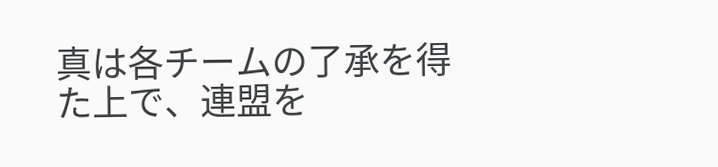真は各チームの了承を得た上で、連盟を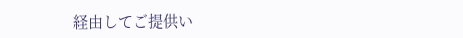経由してご提供い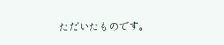ただいたものです。